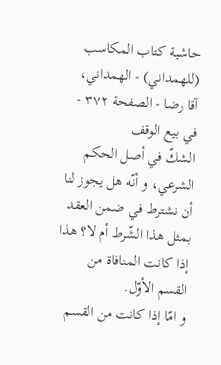حاشية كتاب المكاسب (للهمداني) - الهمداني، آقا رضا - الصفحة ٣٧٢ - في بيع الوقف
الشكّ في أصل الحكم الشرعي، و أنّه هل يجوز لنا أن نشترط في ضمن العقد بمثل هذا الشّرط أم لا؟ هذا إذا كانت المنافاة من القسم الأوّل.
و امّا إذا كانت من القسم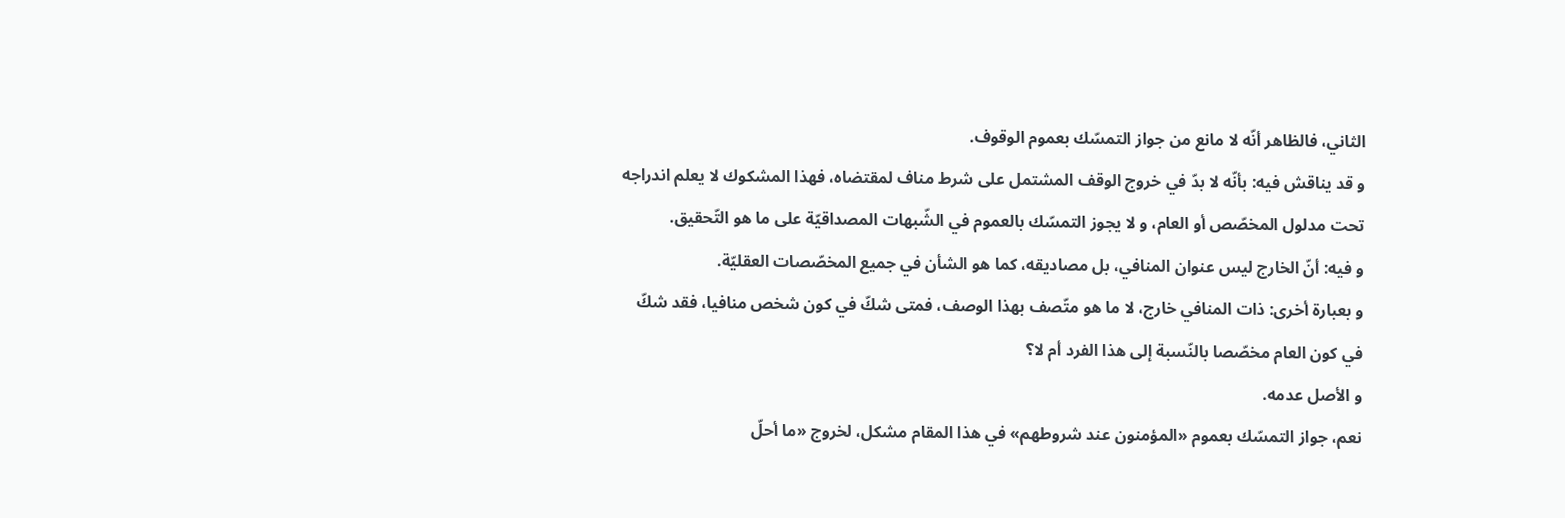الثاني، فالظاهر أنّه لا مانع من جواز التمسّك بعموم الوقوف.
و قد يناقش فيه: بأنّه لا بدّ في خروج الوقف المشتمل على شرط مناف لمقتضاه، فهذا المشكوك لا يعلم اندراجه تحت مدلول المخصّص أو العام، و لا يجوز التمسّك بالعموم في الشّبهات المصداقيّة على ما هو التّحقيق.
و فيه: أنّ الخارج ليس عنوان المنافي، بل مصاديقه، كما هو الشأن في جميع المخصّصات العقليّة.
و بعبارة أخرى: ذات المنافي خارج، لا ما هو متّصف بهذا الوصف، فمتى شكّ في كون شخص منافيا، فقد شكّ في كون العام مخصّصا بالنّسبة إلى هذا الفرد أم لا؟
و الأصل عدمه.
نعم، جواز التمسّك بعموم «المؤمنون عند شروطهم» في هذا المقام مشكل، لخروج «ما أحلّ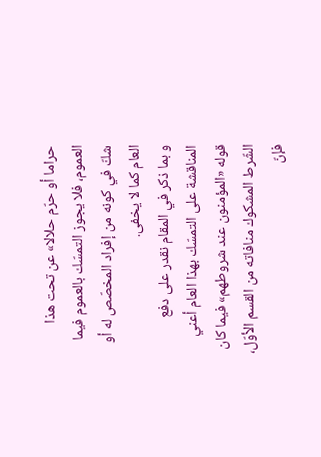حراما أو حرّم حلالا» عن تحت هذا العموم، فلا يجوز التمسّك بالعموم فيما شكّ في كونه من إفراد المخصّص له أو العام كما لا يخفى.
و بما ذكر في المقام نقدر على دفع المناقشة على التمسّك بهذا العام أعني قوله «المؤمنون عند شروطهم» فيما كان الشّرط المشكوك منافاته من القسم الأوّل، فإنّ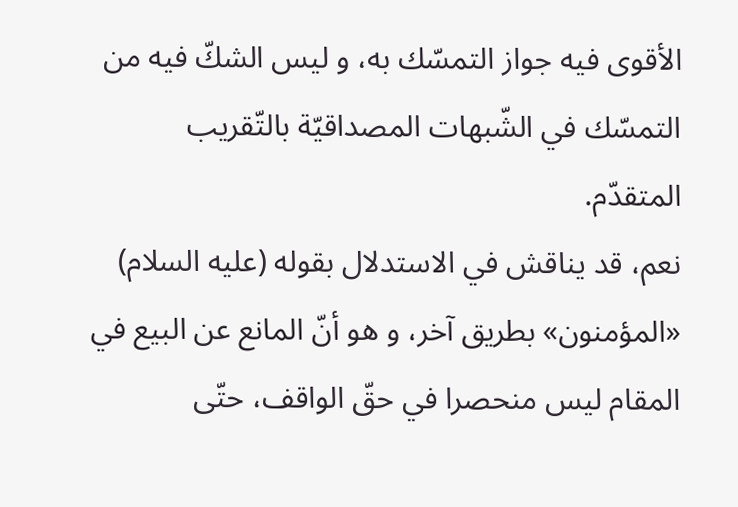الأقوى فيه جواز التمسّك به، و ليس الشكّ فيه من التمسّك في الشّبهات المصداقيّة بالتّقريب المتقدّم.
نعم، قد يناقش في الاستدلال بقوله (عليه السلام) «المؤمنون» بطريق آخر، و هو أنّ المانع عن البيع في المقام ليس منحصرا في حقّ الواقف، حتّى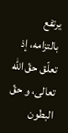يرتفع بالتزامه، إذ تعلّق حقّ اللّه تعالى، و حقّ البطون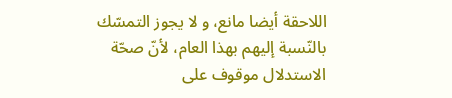اللاحقة أيضا مانع، و لا يجوز التمسّك بالنّسبة إليهم بهذا العام، لأنّ صحّة الاستدلال موقوف على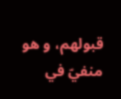قبولهم، و هو منفيّ في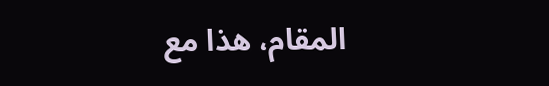المقام، هذا مع